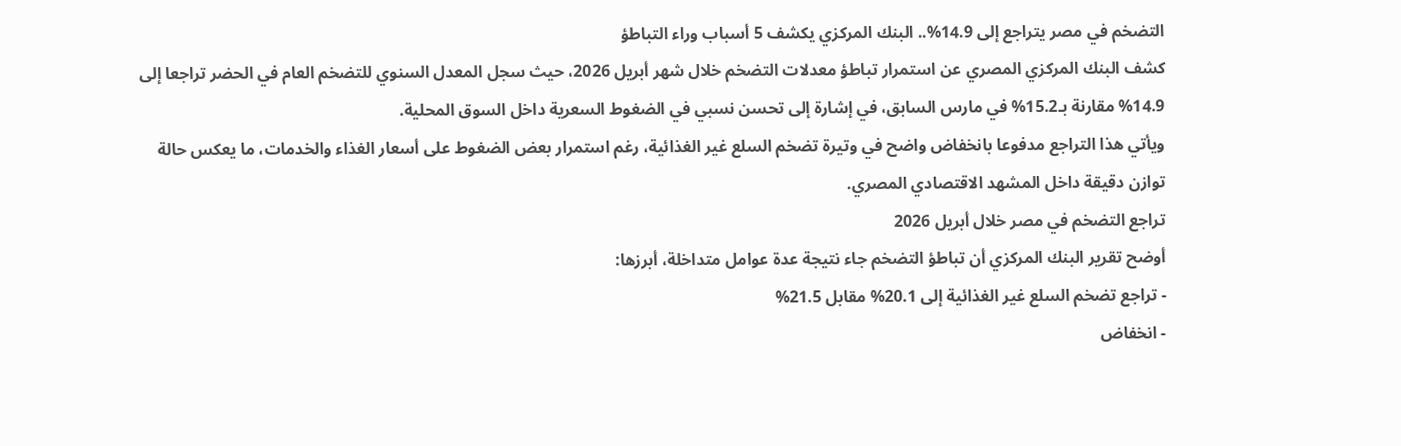التضخم في مصر يتراجع إلى 14.9%.. البنك المركزي يكشف 5 أسباب وراء التباطؤ
كشف البنك المركزي المصري عن استمرار تباطؤ معدلات التضخم خلال شهر أبريل 2026، حيث سجل المعدل السنوي للتضخم العام في الحضر تراجعا إلى 14.9% مقارنة بـ15.2% في مارس السابق، في إشارة إلى تحسن نسبي في الضغوط السعرية داخل السوق المحلية.
ويأتي هذا التراجع مدفوعا بانخفاض واضح في وتيرة تضخم السلع غير الغذائية، رغم استمرار بعض الضغوط على أسعار الغذاء والخدمات، ما يعكس حالة توازن دقيقة داخل المشهد الاقتصادي المصري.
تراجع التضخم في مصر خلال أبريل 2026
أوضح تقرير البنك المركزي أن تباطؤ التضخم جاء نتيجة عدة عوامل متداخلة، أبرزها:
- تراجع تضخم السلع غير الغذائية إلى 20.1% مقابل 21.5%
- انخفاض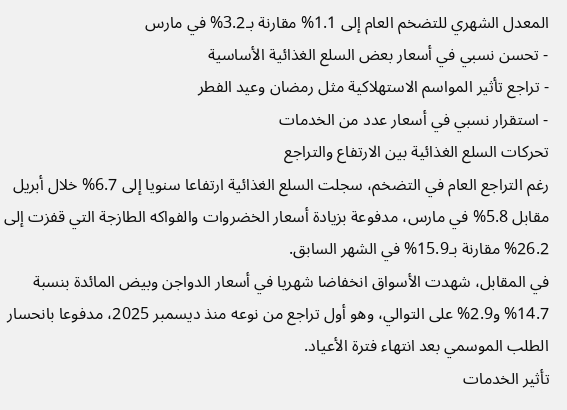المعدل الشهري للتضخم العام إلى 1.1% مقارنة بـ3.2% في مارس
- تحسن نسبي في أسعار بعض السلع الغذائية الأساسية
- تراجع تأثير المواسم الاستهلاكية مثل رمضان وعيد الفطر
- استقرار نسبي في أسعار عدد من الخدمات
تحركات السلع الغذائية بين الارتفاع والتراجع
رغم التراجع العام في التضخم، سجلت السلع الغذائية ارتفاعا سنويا إلى 6.7% خلال أبريل مقابل 5.8% في مارس، مدفوعة بزيادة أسعار الخضروات والفواكه الطازجة التي قفزت إلى 26.2% مقارنة بـ15.9% في الشهر السابق.
في المقابل، شهدت الأسواق انخفاضا شهريا في أسعار الدواجن وبيض المائدة بنسبة 14.7% و2.9% على التوالي، وهو أول تراجع من نوعه منذ ديسمبر 2025، مدفوعا بانحسار الطلب الموسمي بعد انتهاء فترة الأعياد.
تأثير الخدمات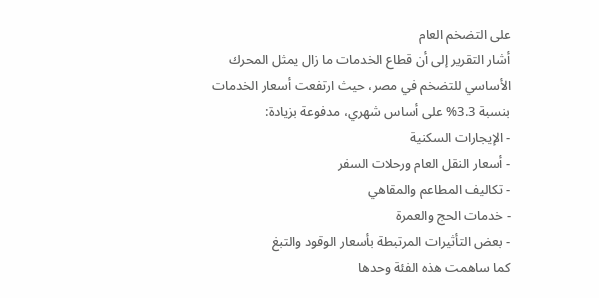على التضخم العام
أشار التقرير إلى أن قطاع الخدمات ما زال يمثل المحرك الأساسي للتضخم في مصر، حيث ارتفعت أسعار الخدمات بنسبة 3.3% على أساس شهري، مدفوعة بزيادة:
- الإيجارات السكنية
- أسعار النقل العام ورحلات السفر
- تكاليف المطاعم والمقاهي
- خدمات الحج والعمرة
- بعض التأثيرات المرتبطة بأسعار الوقود والتبغ
كما ساهمت هذه الفئة وحدها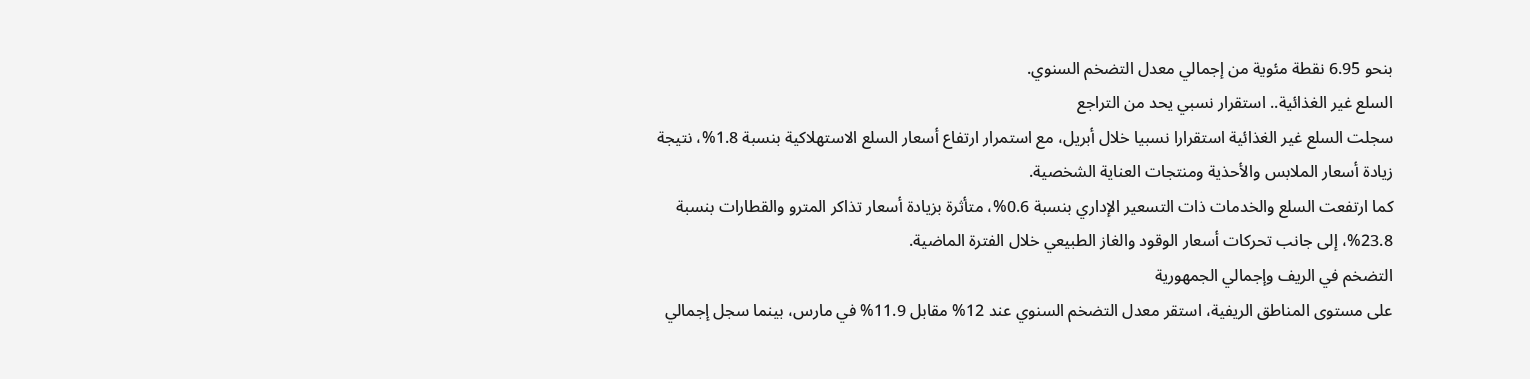بنحو 6.95 نقطة مئوية من إجمالي معدل التضخم السنوي.
السلع غير الغذائية.. استقرار نسبي يحد من التراجع
سجلت السلع غير الغذائية استقرارا نسبيا خلال أبريل، مع استمرار ارتفاع أسعار السلع الاستهلاكية بنسبة 1.8%، نتيجة زيادة أسعار الملابس والأحذية ومنتجات العناية الشخصية.
كما ارتفعت السلع والخدمات ذات التسعير الإداري بنسبة 0.6%، متأثرة بزيادة أسعار تذاكر المترو والقطارات بنسبة 23.8%، إلى جانب تحركات أسعار الوقود والغاز الطبيعي خلال الفترة الماضية.
التضخم في الريف وإجمالي الجمهورية
على مستوى المناطق الريفية، استقر معدل التضخم السنوي عند 12% مقابل 11.9% في مارس، بينما سجل إجمالي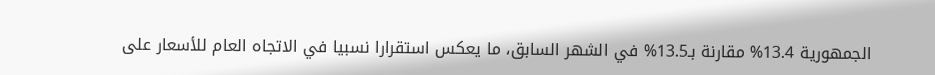الجمهورية 13.4% مقارنة بـ13.5% في الشهر السابق، ما يعكس استقرارا نسبيا في الاتجاه العام للأسعار على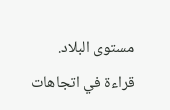مستوى البلاد.
قراءة في اتجاهات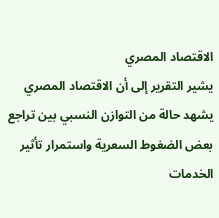الاقتصاد المصري
يشير التقرير إلى أن الاقتصاد المصري يشهد حالة من التوازن النسبي بين تراجع بعض الضغوط السعرية واستمرار تأثير الخدمات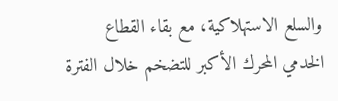والسلع الاستهلاكية، مع بقاء القطاع الخدمي المحرك الأكبر للتضخم خلال الفترة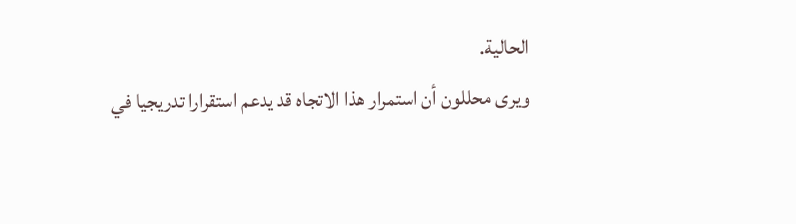الحالية.
ويرى محللون أن استمرار هذا الاتجاه قد يدعم استقرارا تدريجيا في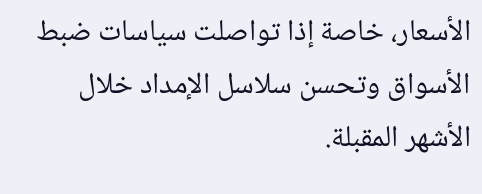الأسعار، خاصة إذا تواصلت سياسات ضبط الأسواق وتحسن سلاسل الإمداد خلال الأشهر المقبلة.